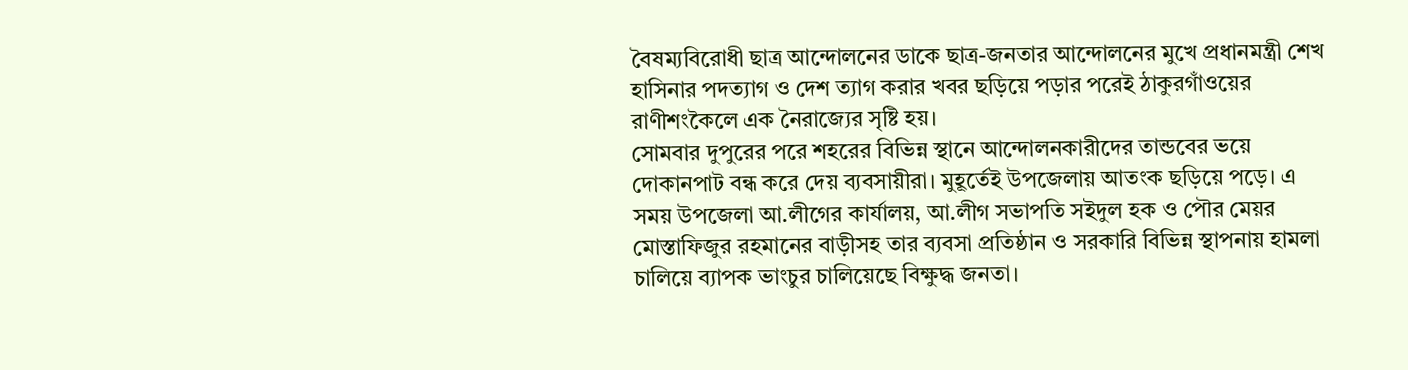বৈষম্যবিরোধী ছাত্র আন্দোলনের ডাকে ছাত্র-জনতার আন্দোলনের মুখে প্রধানমন্ত্রী শেখ হাসিনার পদত্যাগ ও দেশ ত্যাগ করার খবর ছড়িয়ে পড়ার পরেই ঠাকুরগাঁওয়ের রাণীশংকৈলে এক নৈরাজ্যের সৃষ্টি হয়।
সোমবার দুপুরের পরে শহরের বিভিন্ন স্থানে আন্দোলনকারীদের তান্ডবের ভয়ে দোকানপাট বন্ধ করে দেয় ব্যবসায়ীরা। মুহূর্তেই উপজেলায় আতংক ছড়িয়ে পড়ে। এ সময় উপজেলা আ.লীগের কার্যালয়, আ.লীগ সভাপতি সইদুল হক ও পৌর মেয়র মোস্তাফিজুর রহমানের বাড়ীসহ তার ব্যবসা প্রতিষ্ঠান ও সরকারি বিভিন্ন স্থাপনায় হামলা চালিয়ে ব্যাপক ভাংচুর চালিয়েছে বিক্ষুদ্ধ জনতা।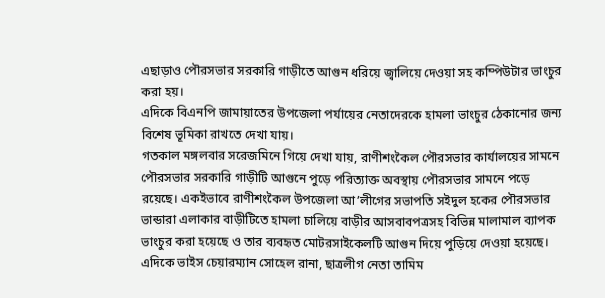এছাড়াও পৌরসভার সরকারি গাড়ীতে আগুন ধরিয়ে জ্বালিয়ে দেওয়া সহ কম্পিউটার ভাংচুর করা হয়।
এদিকে বিএনপি জামায়াতের উপজেলা পর্যায়ের নেতাদেরকে হামলা ভাংচুর ঠেকানোর জন্য বিশেষ ভূমিকা রাখতে দেখা যায়।
গতকাল মঙ্গলবার সরেজমিনে গিয়ে দেখা যায়, রাণীশংকৈল পৌরসভার কার্যালয়ের সামনে পৌরসভার সরকারি গাড়ীটি আগুনে পুড়ে পরিত্যাক্ত অবস্থায় পৌরসভার সামনে পড়ে রয়েছে। একইভাবে রাণীশংকৈল উপজেলা আ’লীগের সভাপতি সইদুল হকের পৌরসভার ভান্ডারা এলাকার বাড়ীটিতে হামলা চালিয়ে বাড়ীর আসবাবপত্রসহ বিভিন্ন মালামাল ব্যাপক ভাংচুর করা হয়েছে ও তার ব্যবহৃত মোটরসাইকেলটি আগুন দিয়ে পুড়িয়ে দেওয়া হয়েছে।
এদিকে ভাইস চেয়ারম্যান সোহেল রানা, ছাত্রলীগ নেতা তামিম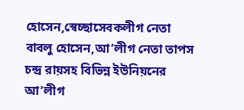হোসেন,স্বেচ্ছাসেবকলীগ নেতা বাবলু হোসেন,আ’লীগ নেতা তাপস চন্দ্র রায়সহ বিভিন্ন ইউনিয়নের আ’লীগ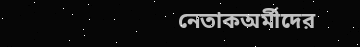নেতাকঅর্মীদের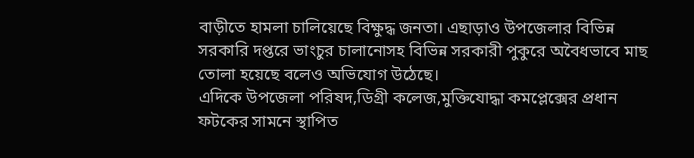বাড়ীতে হামলা চালিয়েছে বিক্ষুদ্ধ জনতা। এছাড়াও উপজেলার বিভিন্ন সরকারি দপ্তরে ভাংচুর চালানোসহ বিভিন্ন সরকারী পুকুরে অবৈধভাবে মাছ তোলা হয়েছে বলেও অভিযোগ উঠেছে।
এদিকে উপজেলা পরিষদ,ডিগ্রী কলেজ,মুক্তিযোদ্ধা কমপ্লেক্সের প্রধান ফটকের সামনে স্থাপিত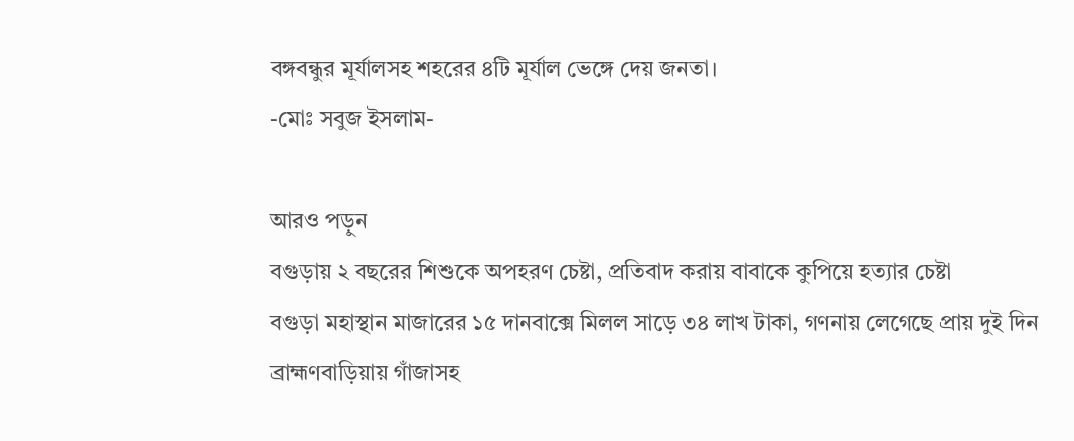বঙ্গবন্ধুর মূর্যালসহ শহরের ৪টি মূর্যাল ভেঙ্গে দেয় জনতা।
-মোঃ সবুজ ইসলাম-

আরও পড়ুন
বগুড়ায় ২ বছরের শিশুকে অপহরণ চেষ্টা, প্রতিবাদ করায় বাবাকে কুপিয়ে হত্যার চেষ্টা
বগুড়া মহাস্থান মাজারের ১৫ দানবাক্সে মিলল সাড়ে ৩৪ লাখ টাকা, গণনায় লেগেছে প্রায় দুই দিন
ব্রাহ্মণবাড়িয়ায় গাঁজাসহ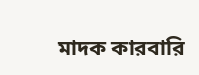মাদক কারবারি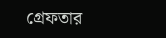গ্রেফতার